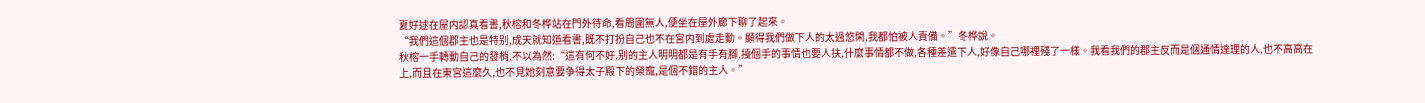夏好逑在屋内認真看書,秋榕和冬桦站在門外待命,看周圍無人,便坐在屋外廊下聊了起來。
“我們這個郡主也是特别,成天就知道看書,既不打扮自己也不在宮内到處走動。顯得我們做下人的太過悠閑,我都怕被人責備。”冬桦說。
秋榕一手轉動自己的發梢,不以為然:“這有何不好,别的主人明明都是有手有腳,擡個手的事情也要人扶,什麼事情都不做,各種差遣下人,好像自己哪裡殘了一樣。我看我們的郡主反而是個通情達理的人,也不高高在上,而且在東宮這麼久,也不見她刻意要争得太子殿下的榮寵,是個不錯的主人。”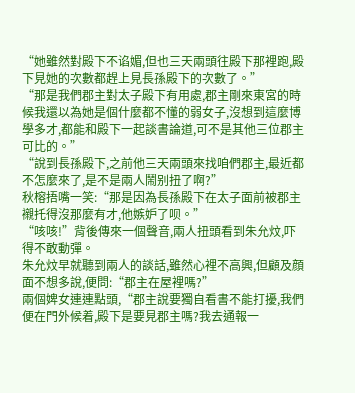“她雖然對殿下不谄媚,但也三天兩頭往殿下那裡跑,殿下見她的次數都趕上見長孫殿下的次數了。”
“那是我們郡主對太子殿下有用處,郡主剛來東宮的時候我還以為她是個什麼都不懂的弱女子,沒想到這麼博學多才,都能和殿下一起談書論道,可不是其他三位郡主可比的。”
“說到長孫殿下,之前他三天兩頭來找咱們郡主,最近都不怎麼來了,是不是兩人鬧别扭了啊?”
秋榕捂嘴一笑:“那是因為長孫殿下在太子面前被郡主襯托得沒那麼有才,他嫉妒了呗。”
“咳咳!”背後傳來一個聲音,兩人扭頭看到朱允炆,吓得不敢動彈。
朱允炆早就聽到兩人的談話,雖然心裡不高興,但顧及顔面不想多說,便問:“郡主在屋裡嗎?”
兩個婢女連連點頭,“郡主說要獨自看書不能打擾,我們便在門外候着,殿下是要見郡主嗎?我去通報一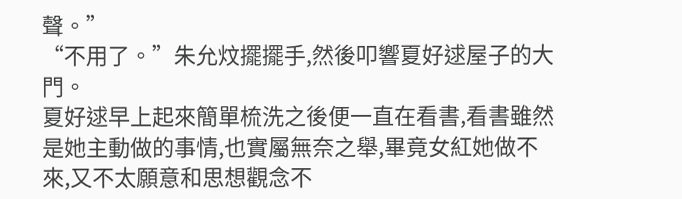聲。”
“不用了。”朱允炆擺擺手,然後叩響夏好逑屋子的大門。
夏好逑早上起來簡單梳洗之後便一直在看書,看書雖然是她主動做的事情,也實屬無奈之舉,畢竟女紅她做不來,又不太願意和思想觀念不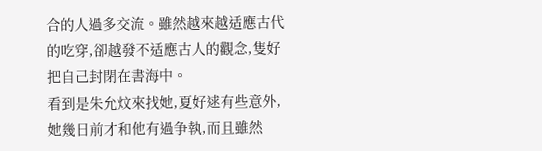合的人過多交流。雖然越來越适應古代的吃穿,卻越發不适應古人的觀念,隻好把自己封閉在書海中。
看到是朱允炆來找她,夏好逑有些意外,她幾日前才和他有過争執,而且雖然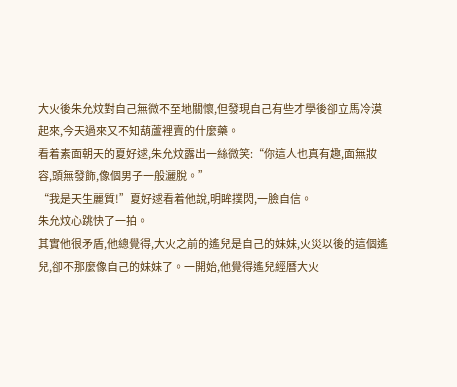大火後朱允炆對自己無微不至地關懷,但發現自己有些才學後卻立馬冷漠起來,今天過來又不知葫蘆裡賣的什麼藥。
看着素面朝天的夏好逑,朱允炆露出一絲微笑:“你這人也真有趣,面無妝容,頭無發飾,像個男子一般灑脫。”
“我是天生麗質!”夏好逑看着他說,明眸撲閃,一臉自信。
朱允炆心跳快了一拍。
其實他很矛盾,他總覺得,大火之前的遙兒是自己的妹妹,火災以後的這個遙兒,卻不那麼像自己的妹妹了。一開始,他覺得遙兒經曆大火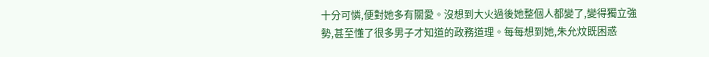十分可憐,便對她多有關愛。沒想到大火過後她整個人都變了,變得獨立強勢,甚至懂了很多男子才知道的政務道理。每每想到她,朱允炆既困惑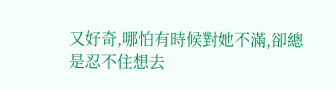又好奇,哪怕有時候對她不滿,卻總是忍不住想去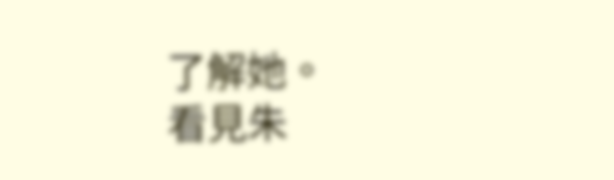了解她。
看見朱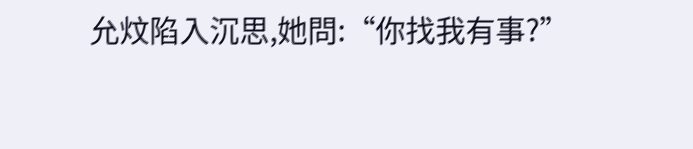允炆陷入沉思,她問:“你找我有事?”